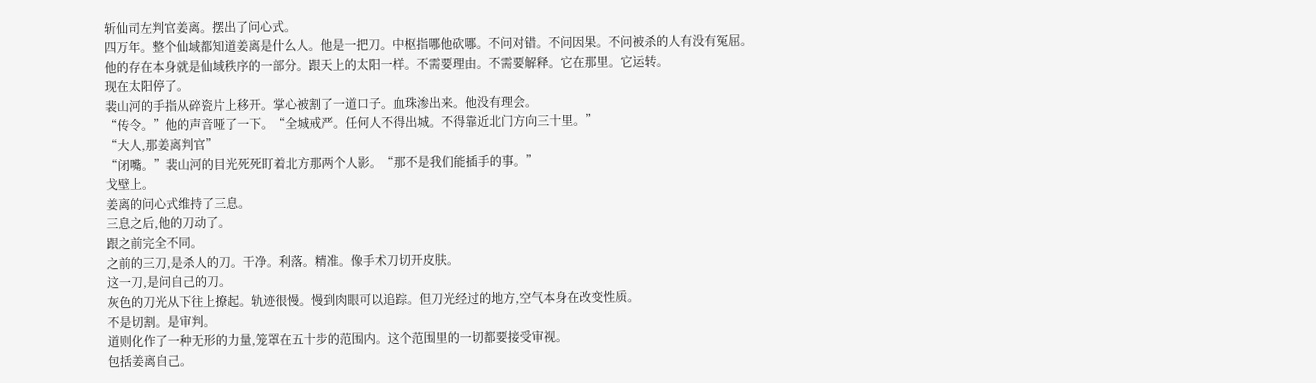斩仙司左判官姜离。摆出了问心式。
四万年。整个仙域都知道姜离是什么人。他是一把刀。中枢指哪他砍哪。不问对错。不问因果。不问被杀的人有没有冤屈。
他的存在本身就是仙域秩序的一部分。跟天上的太阳一样。不需要理由。不需要解释。它在那里。它运转。
现在太阳停了。
裴山河的手指从碎瓷片上移开。掌心被割了一道口子。血珠渗出来。他没有理会。
“传令。”他的声音哑了一下。“全城戒严。任何人不得出城。不得靠近北门方向三十里。”
“大人,那姜离判官”
“闭嘴。”裴山河的目光死死盯着北方那两个人影。“那不是我们能插手的事。”
戈壁上。
姜离的问心式维持了三息。
三息之后,他的刀动了。
跟之前完全不同。
之前的三刀,是杀人的刀。干净。利落。精准。像手术刀切开皮肤。
这一刀,是问自己的刀。
灰色的刀光从下往上撩起。轨迹很慢。慢到肉眼可以追踪。但刀光经过的地方,空气本身在改变性质。
不是切割。是审判。
道则化作了一种无形的力量,笼罩在五十步的范围内。这个范围里的一切都要接受审视。
包括姜离自己。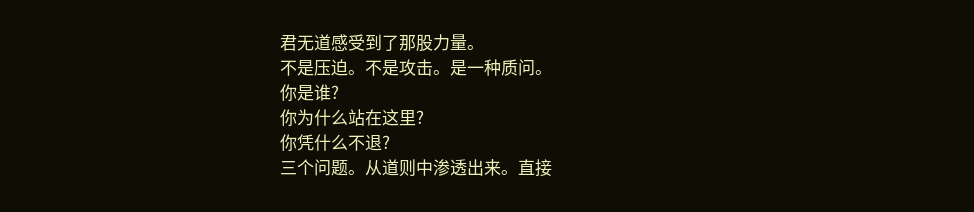君无道感受到了那股力量。
不是压迫。不是攻击。是一种质问。
你是谁?
你为什么站在这里?
你凭什么不退?
三个问题。从道则中渗透出来。直接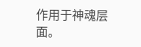作用于神魂层面。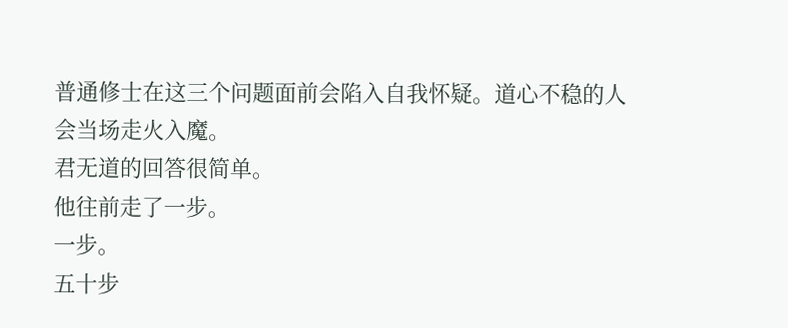普通修士在这三个问题面前会陷入自我怀疑。道心不稳的人会当场走火入魔。
君无道的回答很简单。
他往前走了一步。
一步。
五十步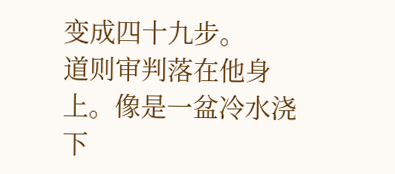变成四十九步。
道则审判落在他身上。像是一盆冷水浇下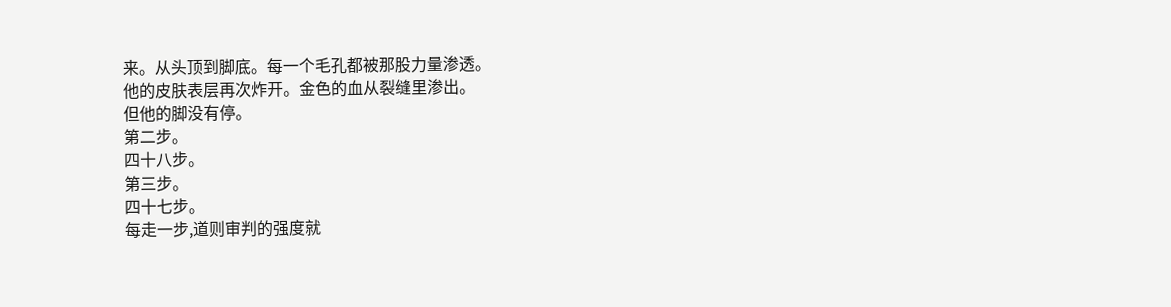来。从头顶到脚底。每一个毛孔都被那股力量渗透。
他的皮肤表层再次炸开。金色的血从裂缝里渗出。
但他的脚没有停。
第二步。
四十八步。
第三步。
四十七步。
每走一步,道则审判的强度就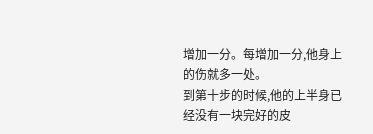增加一分。每增加一分,他身上的伤就多一处。
到第十步的时候,他的上半身已经没有一块完好的皮